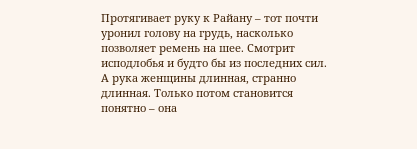Протягивает руку к Райану – тот почти уронил голову на грудь, насколько позволяет ремень на шее. Смотрит исподлобья и будто бы из последних сил. А рука женщины длинная, странно длинная. Только потом становится понятно – она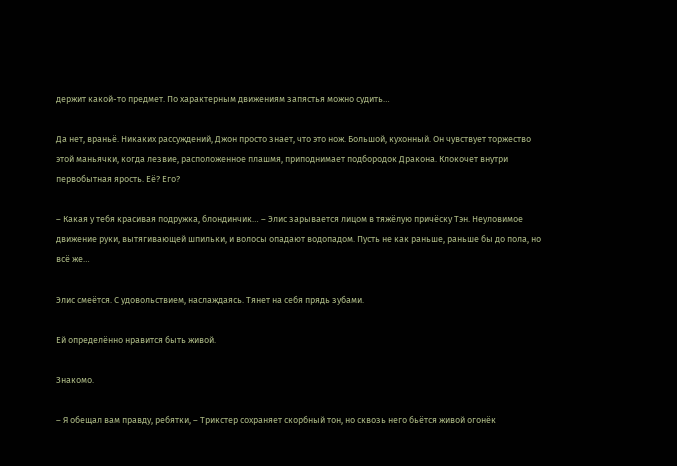держит какой-то предмет. По характерным движениям запястья можно судить…

Да нет, враньё. Никаких рассуждений, Джон просто знает, что это нож. Большой, кухонный. Он чувствует торжество этой маньячки, когда лезвие, расположенное плашмя, приподнимает подбородок Дракона. Клокочет внутри первобытная ярость. Её? Его?

– Какая у тебя красивая подружка, блондинчик… – Элис зарывается лицом в тяжёлую причёску Тэн. Неуловимое движение руки, вытягивающей шпильки, и волосы опадают водопадом. Пусть не как раньше, раньше бы до пола, но всё же…

Элис смеётся. С удовольствием, наслаждаясь. Тянет на себя прядь зубами.

Ей определённо нравится быть живой.

Знакомо.

– Я обещал вам правду, ребятки, – Трикстер сохраняет скорбный тон, но сквозь него бьётся живой огонёк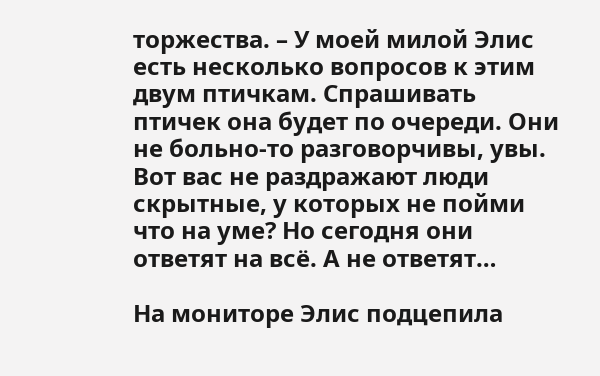торжества. – У моей милой Элис есть несколько вопросов к этим двум птичкам. Спрашивать птичек она будет по очереди. Они не больно-то разговорчивы, увы. Вот вас не раздражают люди скрытные, у которых не пойми что на уме? Но сегодня они ответят на всё. А не ответят…

На мониторе Элис подцепила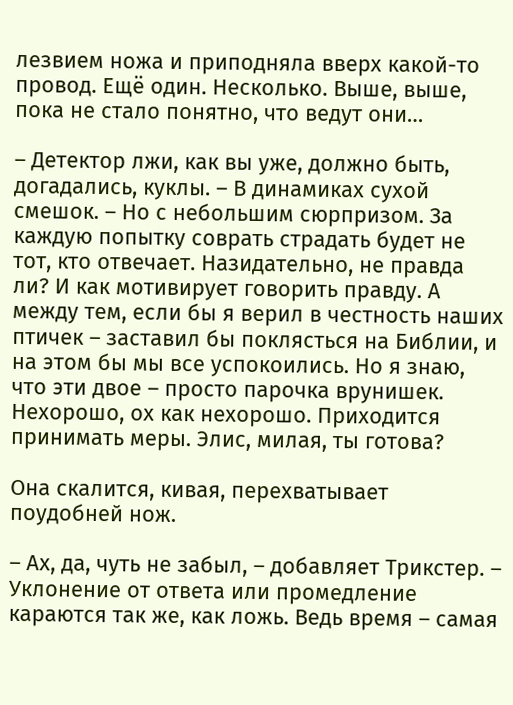лезвием ножа и приподняла вверх какой-то провод. Ещё один. Несколько. Выше, выше, пока не стало понятно, что ведут они…

– Детектор лжи, как вы уже, должно быть, догадались, куклы. – В динамиках сухой смешок. – Но с небольшим сюрпризом. За каждую попытку соврать страдать будет не тот, кто отвечает. Назидательно, не правда ли? И как мотивирует говорить правду. А между тем, если бы я верил в честность наших птичек – заставил бы поклясться на Библии, и на этом бы мы все успокоились. Но я знаю, что эти двое – просто парочка врунишек. Нехорошо, ох как нехорошо. Приходится принимать меры. Элис, милая, ты готова?

Она скалится, кивая, перехватывает поудобней нож.

– Ах, да, чуть не забыл, – добавляет Трикстер. – Уклонение от ответа или промедление караются так же, как ложь. Ведь время – самая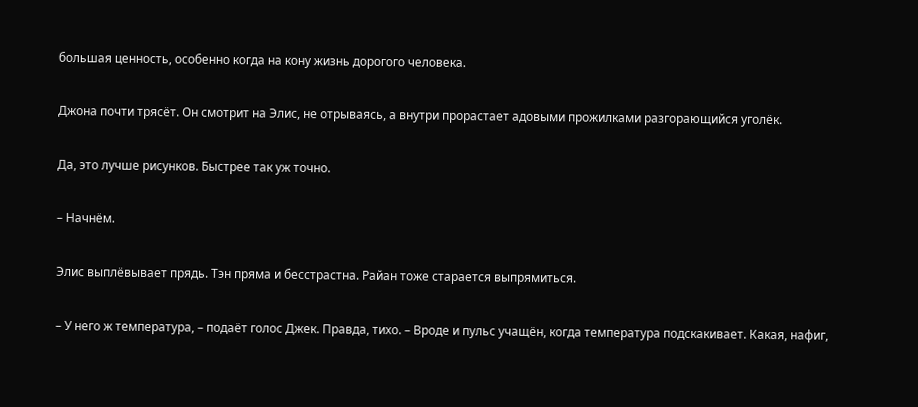большая ценность, особенно когда на кону жизнь дорогого человека.

Джона почти трясёт. Он смотрит на Элис, не отрываясь, а внутри прорастает адовыми прожилками разгорающийся уголёк.

Да, это лучше рисунков. Быстрее так уж точно.

– Начнём.

Элис выплёвывает прядь. Тэн пряма и бесстрастна. Райан тоже старается выпрямиться.

– У него ж температура, – подаёт голос Джек. Правда, тихо. – Вроде и пульс учащён, когда температура подскакивает. Какая, нафиг,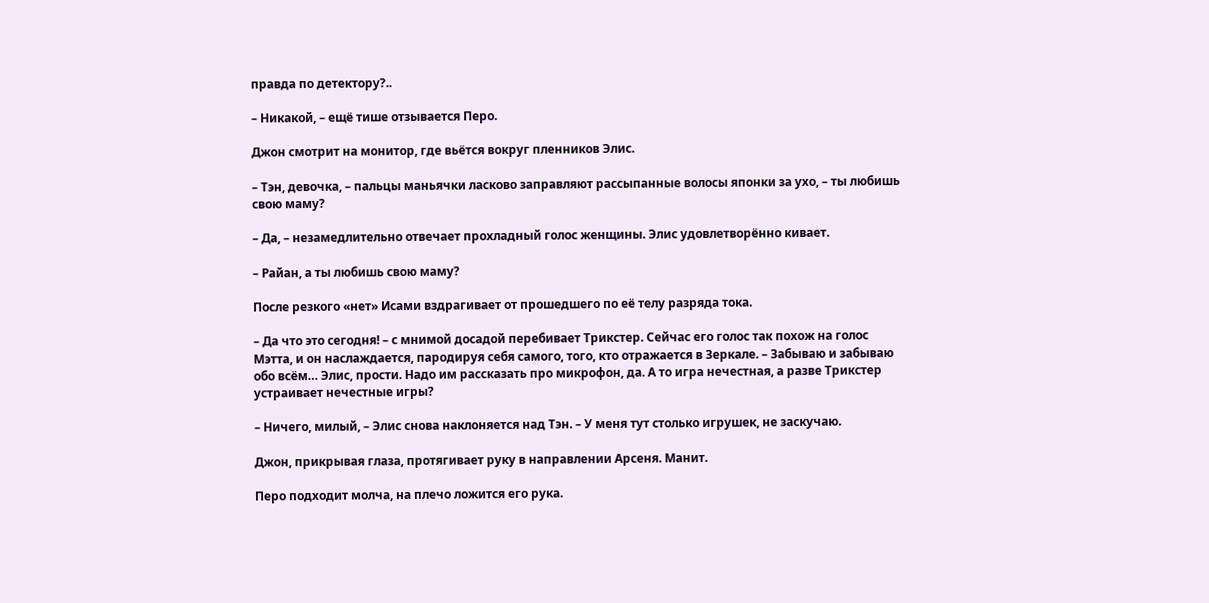правда по детектору?..

– Никакой, – ещё тише отзывается Перо.

Джон смотрит на монитор, где вьётся вокруг пленников Элис.

– Тэн, девочка, – пальцы маньячки ласково заправляют рассыпанные волосы японки за ухо, – ты любишь свою маму?

– Да, – незамедлительно отвечает прохладный голос женщины. Элис удовлетворённо кивает.

– Райан, а ты любишь свою маму?

После резкого «нет» Исами вздрагивает от прошедшего по её телу разряда тока.

– Да что это сегодня! – с мнимой досадой перебивает Трикстер. Сейчас его голос так похож на голос Мэтта, и он наслаждается, пародируя себя самого, того, кто отражается в Зеркале. – Забываю и забываю обо всём… Элис, прости. Надо им рассказать про микрофон, да. А то игра нечестная, а разве Трикстер устраивает нечестные игры?

– Ничего, милый, – Элис снова наклоняется над Тэн. – У меня тут столько игрушек, не заскучаю.

Джон, прикрывая глаза, протягивает руку в направлении Арсеня. Манит.

Перо подходит молча, на плечо ложится его рука.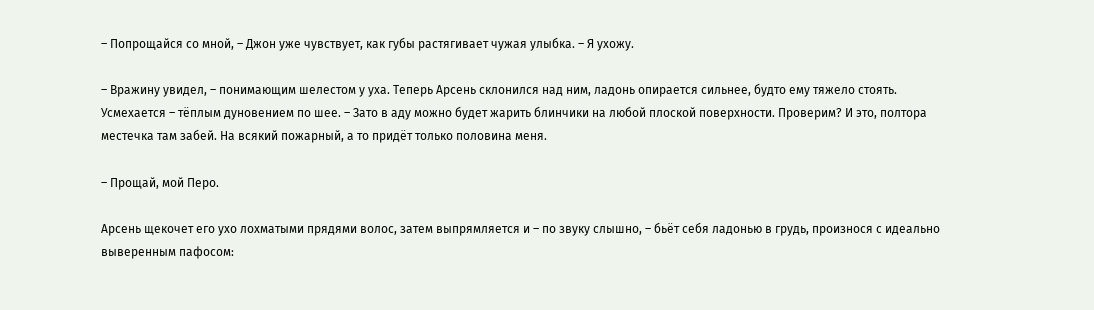– Попрощайся со мной, – Джон уже чувствует, как губы растягивает чужая улыбка. – Я ухожу.

– Вражину увидел, – понимающим шелестом у уха. Теперь Арсень склонился над ним, ладонь опирается сильнее, будто ему тяжело стоять. Усмехается – тёплым дуновением по шее. – Зато в аду можно будет жарить блинчики на любой плоской поверхности. Проверим? И это, полтора местечка там забей. На всякий пожарный, а то придёт только половина меня.

– Прощай, мой Перо.

Арсень щекочет его ухо лохматыми прядями волос, затем выпрямляется и – по звуку слышно, – бьёт себя ладонью в грудь, произнося с идеально выверенным пафосом: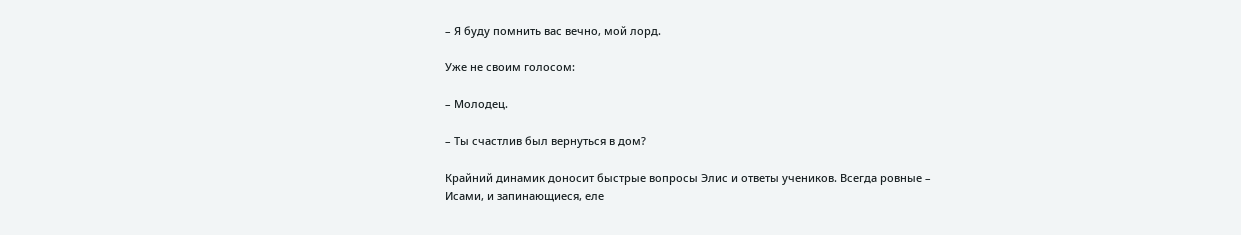– Я буду помнить вас вечно, мой лорд.

Уже не своим голосом:

– Молодец.

– Ты счастлив был вернуться в дом?

Крайний динамик доносит быстрые вопросы Элис и ответы учеников. Всегда ровные – Исами, и запинающиеся, еле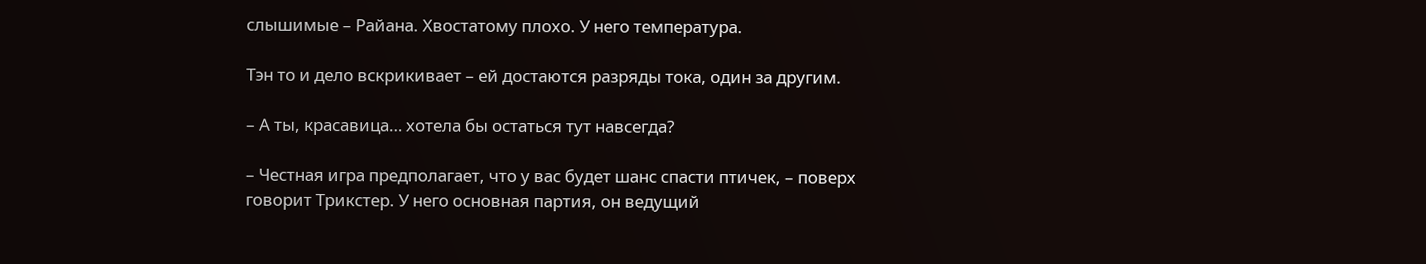слышимые – Райана. Хвостатому плохо. У него температура.

Тэн то и дело вскрикивает – ей достаются разряды тока, один за другим.

– А ты, красавица… хотела бы остаться тут навсегда?

– Честная игра предполагает, что у вас будет шанс спасти птичек, – поверх говорит Трикстер. У него основная партия, он ведущий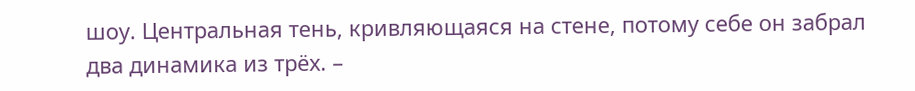шоу. Центральная тень, кривляющаяся на стене, потому себе он забрал два динамика из трёх. –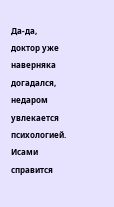Да-да, доктор уже наверняка догадался, недаром увлекается психологией. Исами справится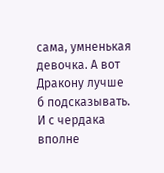сама, умненькая девочка. А вот Дракону лучше б подсказывать. И с чердака вполне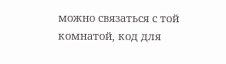можно связаться с той комнатой, код для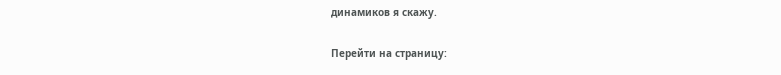динамиков я скажу.

Перейти на страницу: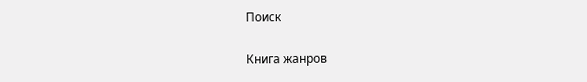Поиск

Книга жанров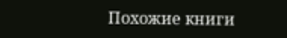Похожие книги